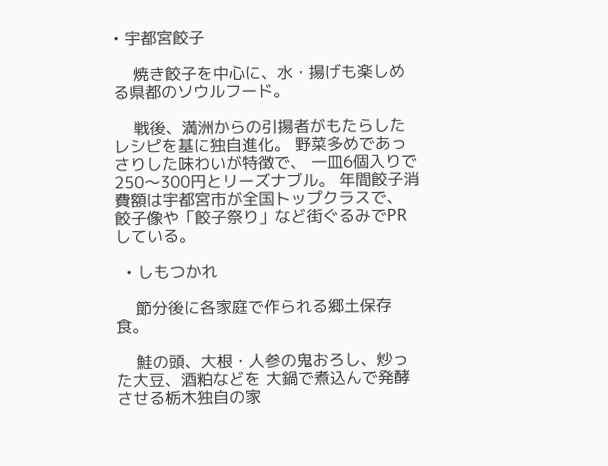• 宇都宮餃子

    焼き餃子を中心に、水・揚げも楽しめる県都のソウルフード。

    戦後、満洲からの引揚者がもたらしたレシピを基に独自進化。 野菜多めであっさりした味わいが特徴で、 一皿6個入りで250〜300円とリーズナブル。 年間餃子消費額は宇都宮市が全国トップクラスで、 餃子像や「餃子祭り」など街ぐるみでPRしている。

  • しもつかれ

    節分後に各家庭で作られる郷土保存食。

    鮭の頭、大根・人参の鬼おろし、炒った大豆、酒粕などを 大鍋で煮込んで発酵させる栃木独自の家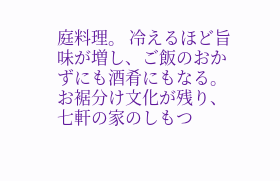庭料理。 冷えるほど旨味が増し、ご飯のおかずにも酒肴にもなる。 お裾分け文化が残り、七軒の家のしもつ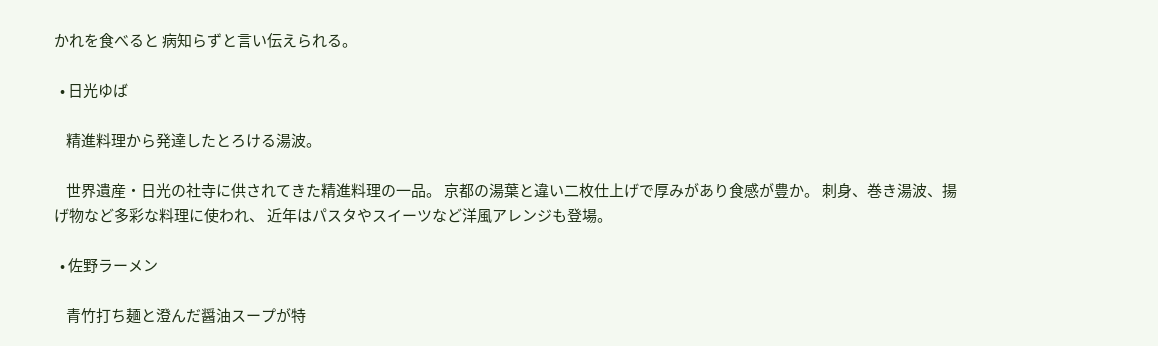かれを食べると 病知らずと言い伝えられる。

  • 日光ゆば

    精進料理から発達したとろける湯波。

    世界遺産・日光の社寺に供されてきた精進料理の一品。 京都の湯葉と違い二枚仕上げで厚みがあり食感が豊か。 刺身、巻き湯波、揚げ物など多彩な料理に使われ、 近年はパスタやスイーツなど洋風アレンジも登場。

  • 佐野ラーメン

    青竹打ち麺と澄んだ醤油スープが特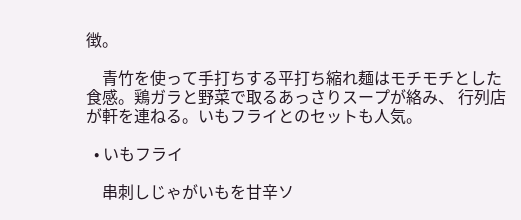徴。

    青竹を使って手打ちする平打ち縮れ麺はモチモチとした 食感。鶏ガラと野菜で取るあっさりスープが絡み、 行列店が軒を連ねる。いもフライとのセットも人気。

  • いもフライ

    串刺しじゃがいもを甘辛ソ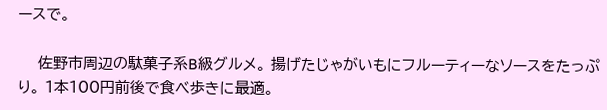ースで。

    佐野市周辺の駄菓子系B級グルメ。 揚げたじゃがいもにフルーティーなソースをたっぷり。 1本100円前後で食べ歩きに最適。